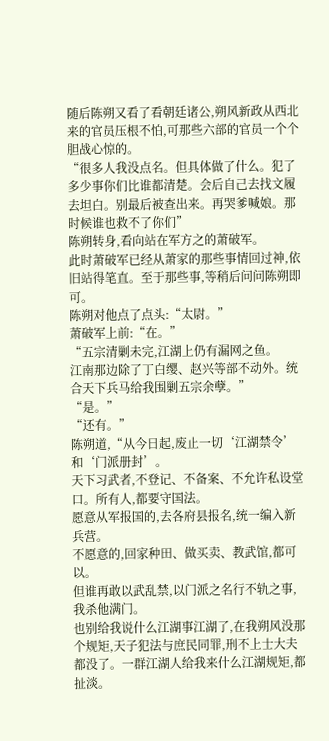随后陈朔又看了看朝廷诸公,朔风新政从西北来的官员压根不怕,可那些六部的官员一个个胆战心惊的。
“很多人我没点名。但具体做了什么。犯了多少事你们比谁都清楚。会后自己去找文履去坦白。别最后被查出来。再哭爹喊娘。那时候谁也救不了你们”
陈朔转身,看向站在军方之的萧破军。
此时萧破军已经从萧家的那些事情回过神,依旧站得笔直。至于那些事,等稍后问问陈朔即可。
陈朔对他点了点头:“太尉。”
萧破军上前:“在。”
“五宗清剿未完,江湖上仍有漏网之鱼。
江南那边除了丁白缨、赵兴等部不动外。统合天下兵马给我围剿五宗余孽。”
“是。”
“还有。”
陈朔道,“从今日起,废止一切‘江湖禁令’和‘门派册封’。
天下习武者,不登记、不备案、不允许私设堂口。所有人,都要守国法。
愿意从军报国的,去各府县报名,统一编入新兵营。
不愿意的,回家种田、做买卖、教武馆,都可以。
但谁再敢以武乱禁,以门派之名行不轨之事,我杀他满门。
也别给我说什么江湖事江湖了,在我朔风没那个规矩,天子犯法与庶民同罪,刑不上士大夫都没了。一群江湖人给我来什么江湖规矩,都扯淡。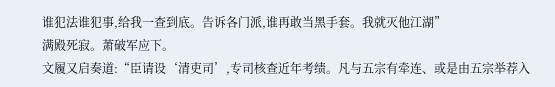谁犯法谁犯事,给我一查到底。告诉各门派,谁再敢当黑手套。我就灭他江湖”
满殿死寂。萧破军应下。
文履又启奏道:“臣请设‘清吏司’,专司核查近年考绩。凡与五宗有牵连、或是由五宗举荐入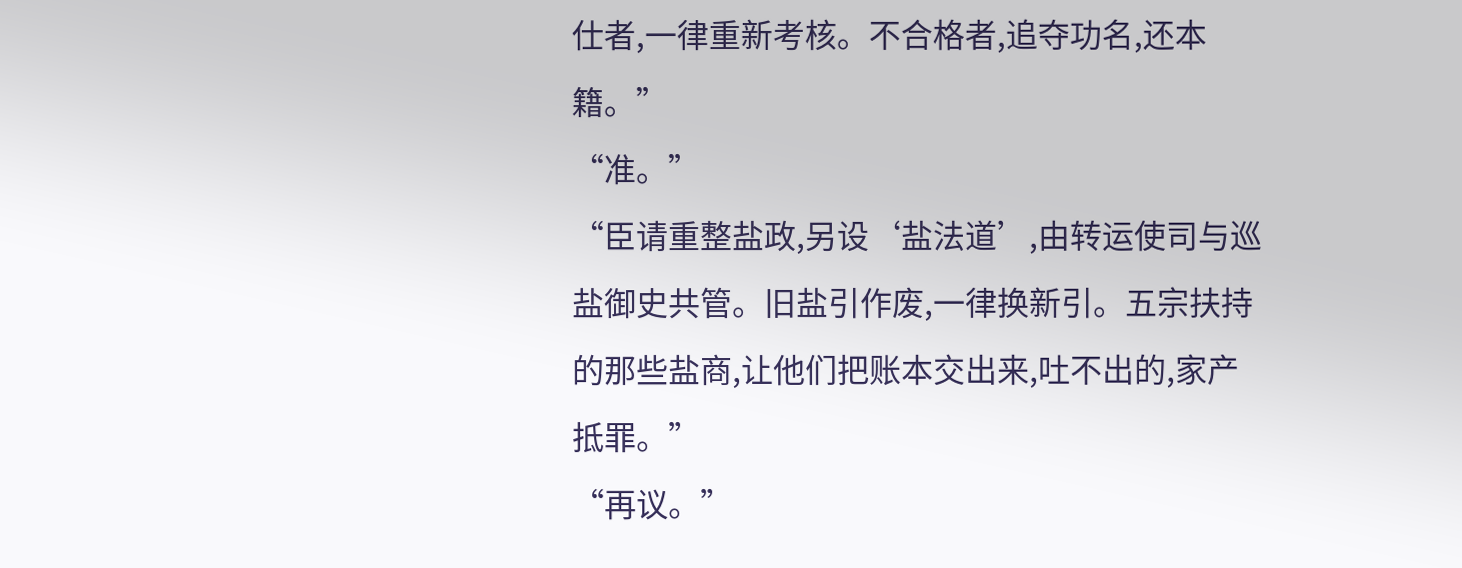仕者,一律重新考核。不合格者,追夺功名,还本籍。”
“准。”
“臣请重整盐政,另设‘盐法道’,由转运使司与巡盐御史共管。旧盐引作废,一律换新引。五宗扶持的那些盐商,让他们把账本交出来,吐不出的,家产抵罪。”
“再议。”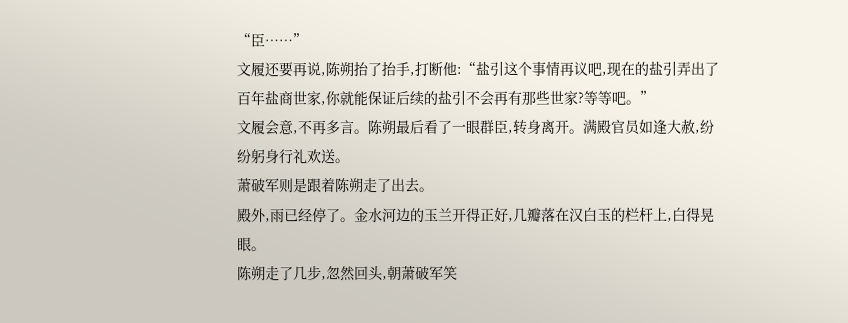“臣……”
文履还要再说,陈朔抬了抬手,打断他:“盐引这个事情再议吧,现在的盐引弄出了百年盐商世家,你就能保证后续的盐引不会再有那些世家?等等吧。”
文履会意,不再多言。陈朔最后看了一眼群臣,转身离开。满殿官员如逢大赦,纷纷躬身行礼欢送。
萧破军则是跟着陈朔走了出去。
殿外,雨已经停了。金水河边的玉兰开得正好,几瓣落在汉白玉的栏杆上,白得晃眼。
陈朔走了几步,忽然回头,朝萧破军笑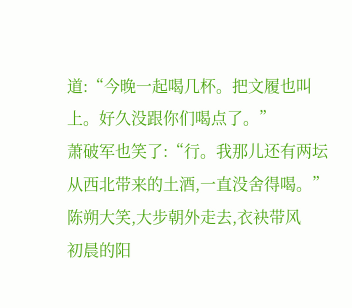道:“今晚一起喝几杯。把文履也叫上。好久没跟你们喝点了。”
萧破军也笑了:“行。我那儿还有两坛从西北带来的土酒,一直没舍得喝。”
陈朔大笑,大步朝外走去,衣袂带风
初晨的阳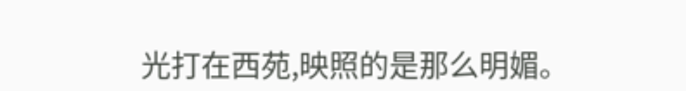光打在西苑,映照的是那么明媚。